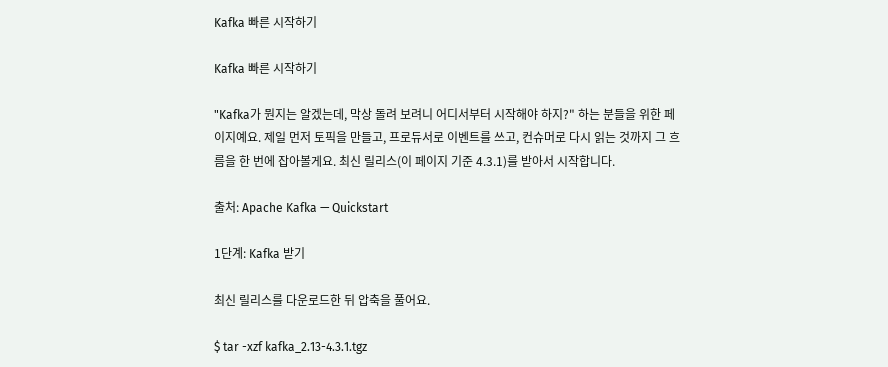Kafka 빠른 시작하기

Kafka 빠른 시작하기

"Kafka가 뭔지는 알겠는데, 막상 돌려 보려니 어디서부터 시작해야 하지?" 하는 분들을 위한 페이지예요. 제일 먼저 토픽을 만들고, 프로듀서로 이벤트를 쓰고, 컨슈머로 다시 읽는 것까지 그 흐름을 한 번에 잡아볼게요. 최신 릴리스(이 페이지 기준 4.3.1)를 받아서 시작합니다.

출처: Apache Kafka — Quickstart

1단계: Kafka 받기

최신 릴리스를 다운로드한 뒤 압축을 풀어요.

$ tar -xzf kafka_2.13-4.3.1.tgz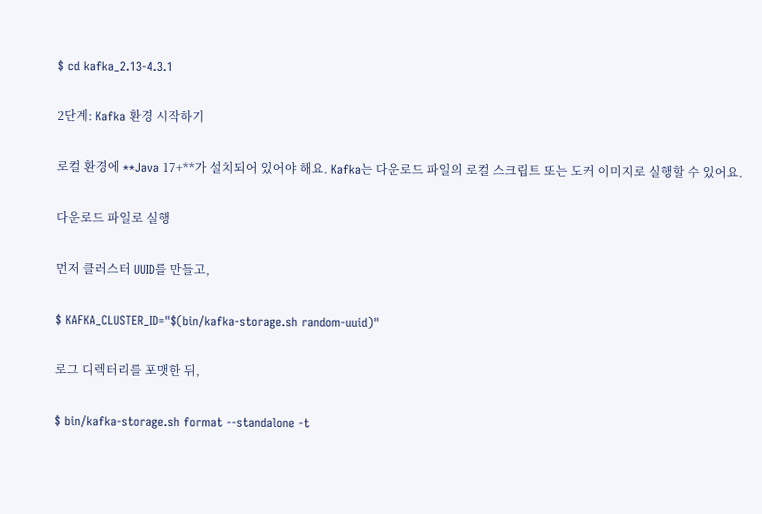$ cd kafka_2.13-4.3.1

2단계: Kafka 환경 시작하기

로컬 환경에 **Java 17+**가 설치되어 있어야 해요. Kafka는 다운로드 파일의 로컬 스크립트 또는 도커 이미지로 실행할 수 있어요.

다운로드 파일로 실행

먼저 클러스터 UUID를 만들고,

$ KAFKA_CLUSTER_ID="$(bin/kafka-storage.sh random-uuid)"

로그 디렉터리를 포맷한 뒤,

$ bin/kafka-storage.sh format --standalone -t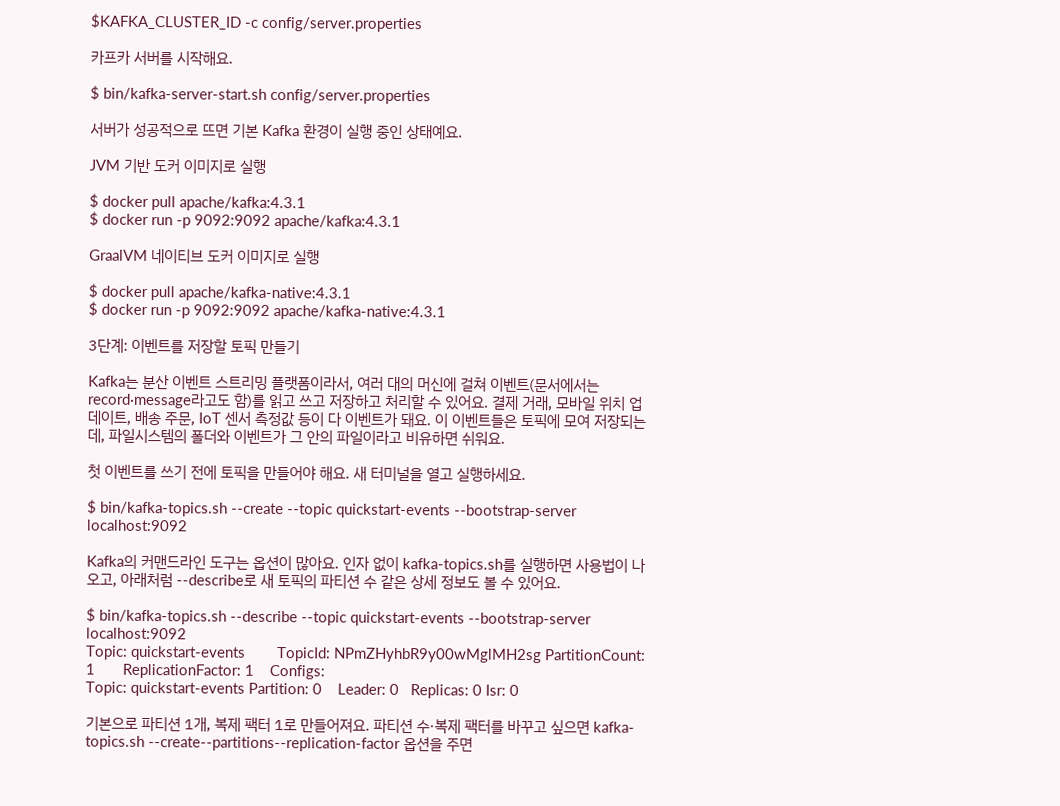$KAFKA_CLUSTER_ID -c config/server.properties

카프카 서버를 시작해요.

$ bin/kafka-server-start.sh config/server.properties

서버가 성공적으로 뜨면 기본 Kafka 환경이 실행 중인 상태예요.

JVM 기반 도커 이미지로 실행

$ docker pull apache/kafka:4.3.1
$ docker run -p 9092:9092 apache/kafka:4.3.1

GraalVM 네이티브 도커 이미지로 실행

$ docker pull apache/kafka-native:4.3.1
$ docker run -p 9092:9092 apache/kafka-native:4.3.1

3단계: 이벤트를 저장할 토픽 만들기

Kafka는 분산 이벤트 스트리밍 플랫폼이라서, 여러 대의 머신에 걸쳐 이벤트(문서에서는 record·message라고도 함)를 읽고 쓰고 저장하고 처리할 수 있어요. 결제 거래, 모바일 위치 업데이트, 배송 주문, IoT 센서 측정값 등이 다 이벤트가 돼요. 이 이벤트들은 토픽에 모여 저장되는데, 파일시스템의 폴더와 이벤트가 그 안의 파일이라고 비유하면 쉬워요.

첫 이벤트를 쓰기 전에 토픽을 만들어야 해요. 새 터미널을 열고 실행하세요.

$ bin/kafka-topics.sh --create --topic quickstart-events --bootstrap-server localhost:9092

Kafka의 커맨드라인 도구는 옵션이 많아요. 인자 없이 kafka-topics.sh를 실행하면 사용법이 나오고, 아래처럼 --describe로 새 토픽의 파티션 수 같은 상세 정보도 볼 수 있어요.

$ bin/kafka-topics.sh --describe --topic quickstart-events --bootstrap-server localhost:9092
Topic: quickstart-events        TopicId: NPmZHyhbR9y00wMglMH2sg PartitionCount: 1       ReplicationFactor: 1    Configs:
Topic: quickstart-events Partition: 0    Leader: 0   Replicas: 0 Isr: 0

기본으로 파티션 1개, 복제 팩터 1로 만들어져요. 파티션 수·복제 팩터를 바꾸고 싶으면 kafka-topics.sh --create--partitions--replication-factor 옵션을 주면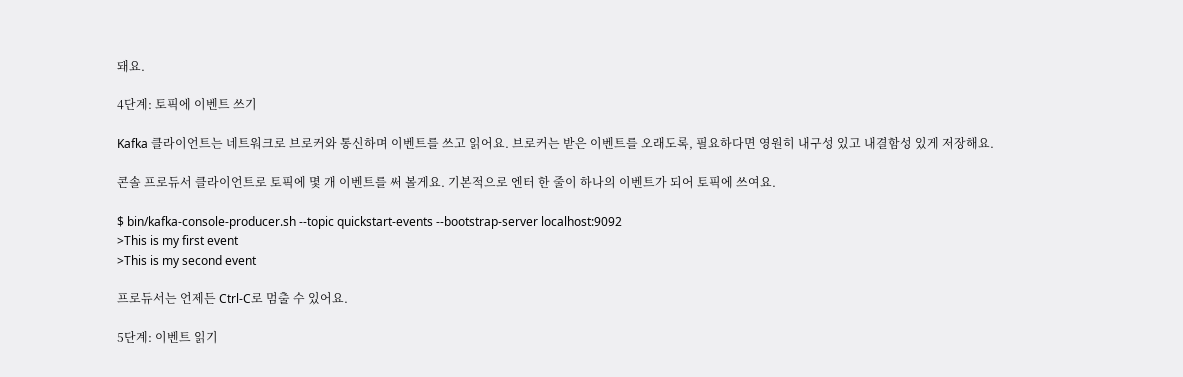돼요.

4단계: 토픽에 이벤트 쓰기

Kafka 클라이언트는 네트워크로 브로커와 통신하며 이벤트를 쓰고 읽어요. 브로커는 받은 이벤트를 오래도록, 필요하다면 영원히 내구성 있고 내결함성 있게 저장해요.

콘솔 프로듀서 클라이언트로 토픽에 몇 개 이벤트를 써 볼게요. 기본적으로 엔터 한 줄이 하나의 이벤트가 되어 토픽에 쓰여요.

$ bin/kafka-console-producer.sh --topic quickstart-events --bootstrap-server localhost:9092
>This is my first event
>This is my second event

프로듀서는 언제든 Ctrl-C로 멈출 수 있어요.

5단계: 이벤트 읽기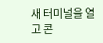새 터미널을 열고 콘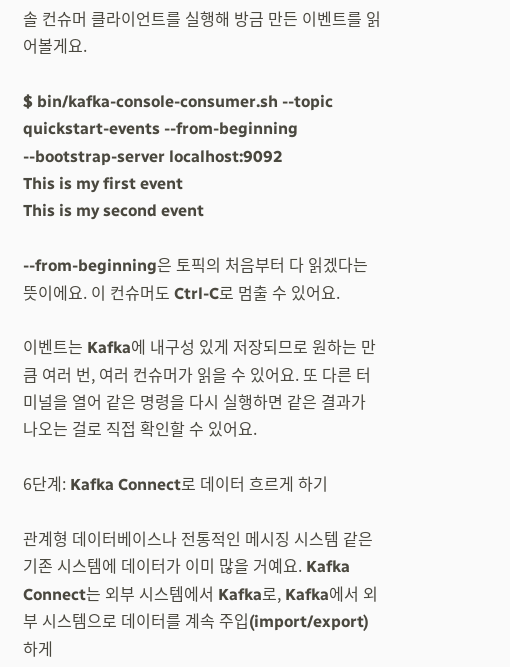솔 컨슈머 클라이언트를 실행해 방금 만든 이벤트를 읽어볼게요.

$ bin/kafka-console-consumer.sh --topic quickstart-events --from-beginning --bootstrap-server localhost:9092
This is my first event
This is my second event

--from-beginning은 토픽의 처음부터 다 읽겠다는 뜻이에요. 이 컨슈머도 Ctrl-C로 멈출 수 있어요.

이벤트는 Kafka에 내구성 있게 저장되므로 원하는 만큼 여러 번, 여러 컨슈머가 읽을 수 있어요. 또 다른 터미널을 열어 같은 명령을 다시 실행하면 같은 결과가 나오는 걸로 직접 확인할 수 있어요.

6단계: Kafka Connect로 데이터 흐르게 하기

관계형 데이터베이스나 전통적인 메시징 시스템 같은 기존 시스템에 데이터가 이미 많을 거예요. Kafka Connect는 외부 시스템에서 Kafka로, Kafka에서 외부 시스템으로 데이터를 계속 주입(import/export)하게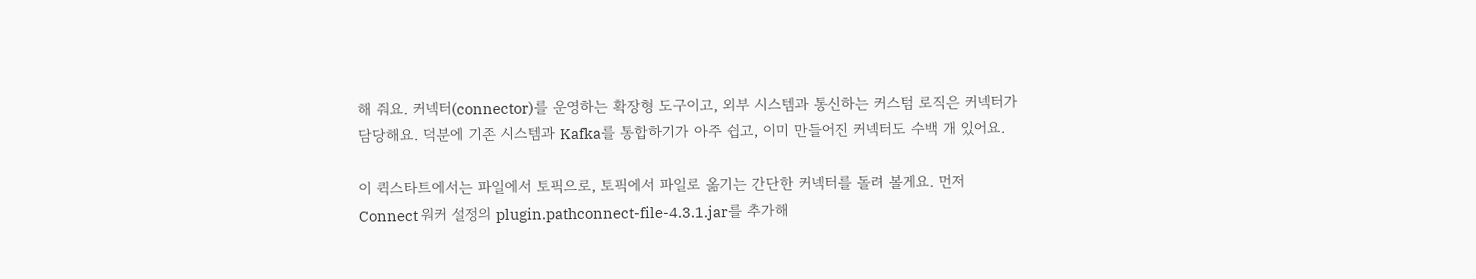해 줘요. 커넥터(connector)를 운영하는 확장형 도구이고, 외부 시스템과 통신하는 커스텀 로직은 커넥터가 담당해요. 덕분에 기존 시스템과 Kafka를 통합하기가 아주 쉽고, 이미 만들어진 커넥터도 수백 개 있어요.

이 퀵스타트에서는 파일에서 토픽으로, 토픽에서 파일로 옮기는 간단한 커넥터를 돌려 볼게요. 먼저 Connect 워커 설정의 plugin.pathconnect-file-4.3.1.jar를 추가해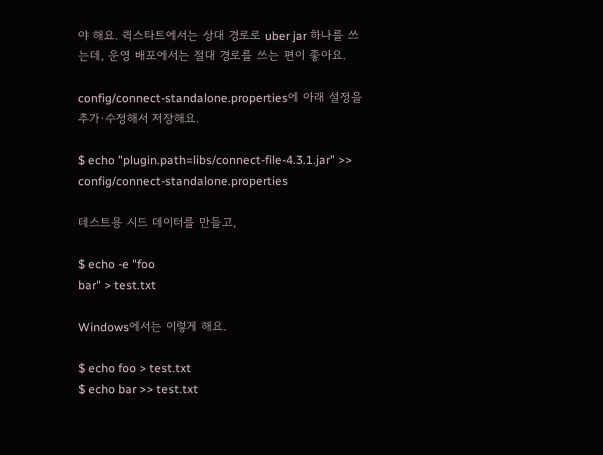야 해요. 퀵스타트에서는 상대 경로로 uber jar 하나를 쓰는데, 운영 배포에서는 절대 경로를 쓰는 편이 좋아요.

config/connect-standalone.properties에 아래 설정을 추가·수정해서 저장해요.

$ echo "plugin.path=libs/connect-file-4.3.1.jar" >> config/connect-standalone.properties

테스트용 시드 데이터를 만들고,

$ echo -e "foo
bar" > test.txt

Windows에서는 이렇게 해요.

$ echo foo > test.txt
$ echo bar >> test.txt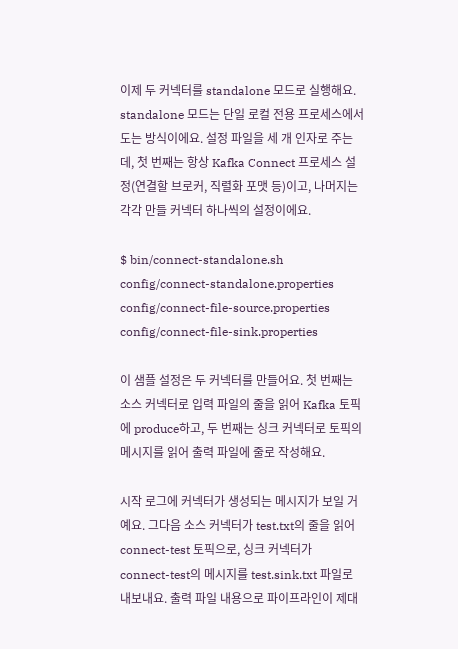이제 두 커넥터를 standalone 모드로 실행해요. standalone 모드는 단일 로컬 전용 프로세스에서 도는 방식이에요. 설정 파일을 세 개 인자로 주는데, 첫 번째는 항상 Kafka Connect 프로세스 설정(연결할 브로커, 직렬화 포맷 등)이고, 나머지는 각각 만들 커넥터 하나씩의 설정이에요.

$ bin/connect-standalone.sh config/connect-standalone.properties config/connect-file-source.properties config/connect-file-sink.properties

이 샘플 설정은 두 커넥터를 만들어요. 첫 번째는 소스 커넥터로 입력 파일의 줄을 읽어 Kafka 토픽에 produce하고, 두 번째는 싱크 커넥터로 토픽의 메시지를 읽어 출력 파일에 줄로 작성해요.

시작 로그에 커넥터가 생성되는 메시지가 보일 거예요. 그다음 소스 커넥터가 test.txt의 줄을 읽어 connect-test 토픽으로, 싱크 커넥터가 connect-test의 메시지를 test.sink.txt 파일로 내보내요. 출력 파일 내용으로 파이프라인이 제대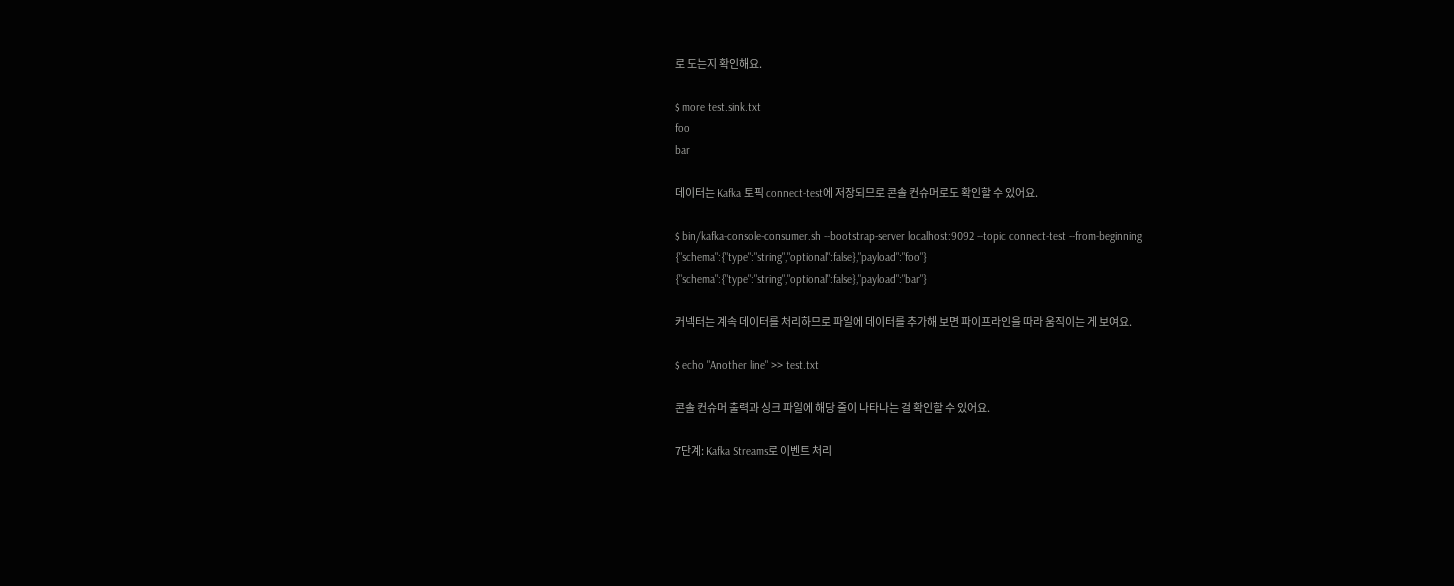로 도는지 확인해요.

$ more test.sink.txt
foo
bar

데이터는 Kafka 토픽 connect-test에 저장되므로 콘솔 컨슈머로도 확인할 수 있어요.

$ bin/kafka-console-consumer.sh --bootstrap-server localhost:9092 --topic connect-test --from-beginning
{"schema":{"type":"string","optional":false},"payload":"foo"}
{"schema":{"type":"string","optional":false},"payload":"bar"}

커넥터는 계속 데이터를 처리하므로 파일에 데이터를 추가해 보면 파이프라인을 따라 움직이는 게 보여요.

$ echo "Another line" >> test.txt

콘솔 컨슈머 출력과 싱크 파일에 해당 줄이 나타나는 걸 확인할 수 있어요.

7단계: Kafka Streams로 이벤트 처리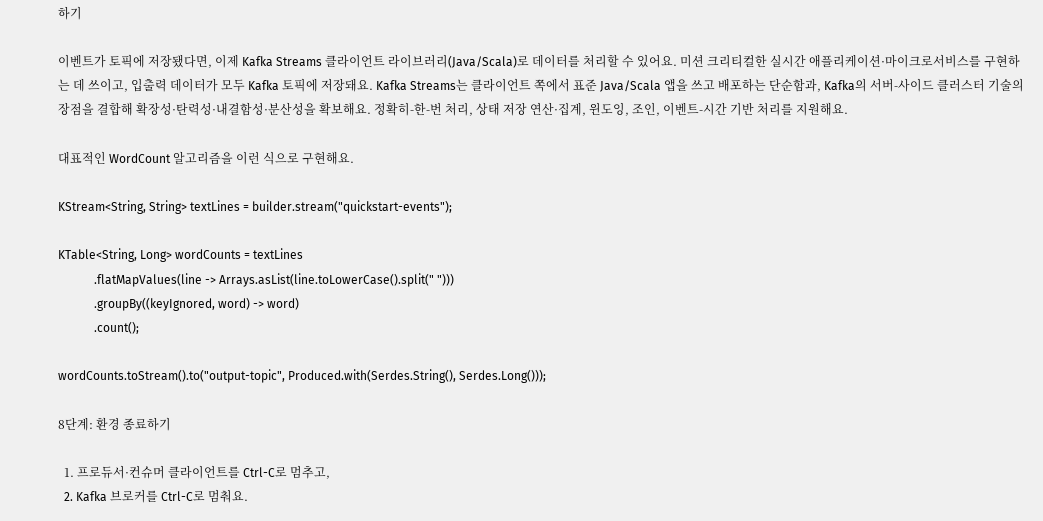하기

이벤트가 토픽에 저장됐다면, 이제 Kafka Streams 클라이언트 라이브러리(Java/Scala)로 데이터를 처리할 수 있어요. 미션 크리티컬한 실시간 애플리케이션·마이크로서비스를 구현하는 데 쓰이고, 입출력 데이터가 모두 Kafka 토픽에 저장돼요. Kafka Streams는 클라이언트 쪽에서 표준 Java/Scala 앱을 쓰고 배포하는 단순함과, Kafka의 서버-사이드 클러스터 기술의 장점을 결합해 확장성·탄력성·내결함성·분산성을 확보해요. 정확히-한-번 처리, 상태 저장 연산·집계, 윈도잉, 조인, 이벤트-시간 기반 처리를 지원해요.

대표적인 WordCount 알고리즘을 이런 식으로 구현해요.

KStream<String, String> textLines = builder.stream("quickstart-events");

KTable<String, Long> wordCounts = textLines
            .flatMapValues(line -> Arrays.asList(line.toLowerCase().split(" ")))
            .groupBy((keyIgnored, word) -> word)
            .count();

wordCounts.toStream().to("output-topic", Produced.with(Serdes.String(), Serdes.Long()));

8단계: 환경 종료하기

  1. 프로듀서·컨슈머 클라이언트를 Ctrl-C로 멈추고,
  2. Kafka 브로커를 Ctrl-C로 멈춰요.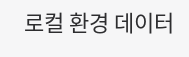로컬 환경 데이터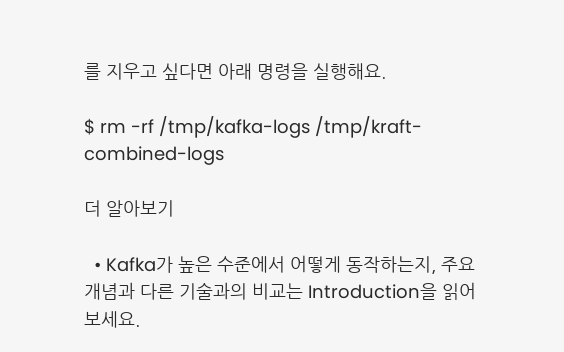를 지우고 싶다면 아래 명령을 실행해요.

$ rm -rf /tmp/kafka-logs /tmp/kraft-combined-logs

더 알아보기

  • Kafka가 높은 수준에서 어떻게 동작하는지, 주요 개념과 다른 기술과의 비교는 Introduction을 읽어 보세요.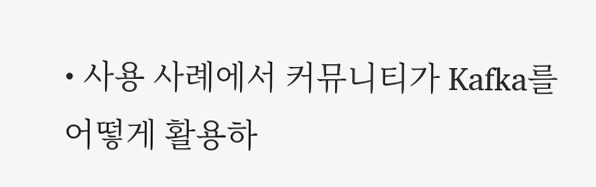• 사용 사례에서 커뮤니티가 Kafka를 어떻게 활용하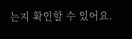는지 확인할 수 있어요.